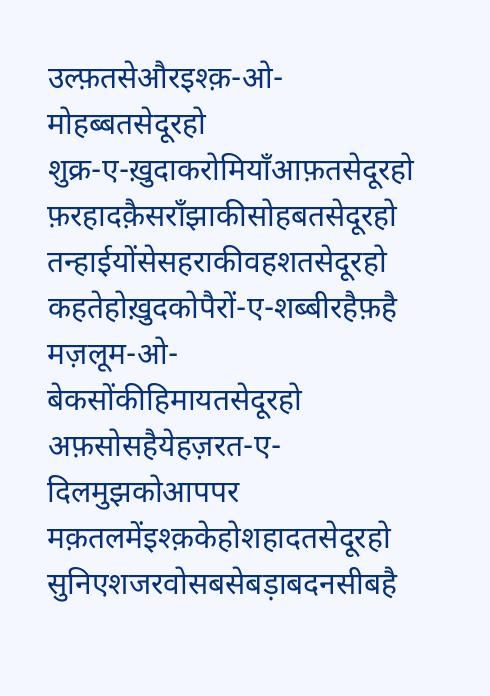उल्फ़तसेऔरइश्क़-ओ-मोहब्बतसेदूरहो
शुक्र-ए-ख़ुदाकरोमियाँआफ़तसेदूरहो
फ़रहादक़ैसराँझाकीसोहबतसेदूरहो
तन्हाईयोंसेसहराकीवहशतसेदूरहो
कहतेहोख़ुदकोपैरों-ए-शब्बीरहैफ़है
मज़लूम-ओ-बेकसोंकीहिमायतसेदूरहो
अफ़सोसहैयेहज़रत-ए-दिलमुझकोआपपर
मक़तलमेंइश्क़केहोशहादतसेदूरहो
सुनिएशजरवोसबसेबड़ाबदनसीबहै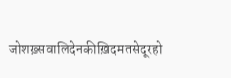जोशख़्सवालिदेनकीख़िदमतसेदूरहो